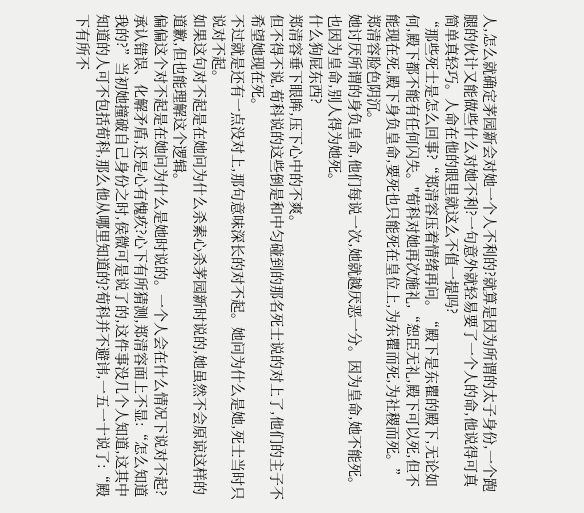人,怎么就确定茅园新会对她一个人不利的?就算是因为所谓的太子身份,一个跑腿的伙计又能做些什么对她不利?一句意外就轻易要了一个人的命,他说得可真简单真轻巧。人命在他的眼里就这么不值一提吗?
“那些死士是怎么回事?“郑清容压着情绪再问。“殿下是东瞿的殿下,无论如何,殿下都不能有任何闪失。"荀科对她再次施礼,“恕臣无礼,殿下可以死,但不能现在死,殿下身负皇命,要死也只能死在皇位上,为东瞿而死,为社稷而死。”
郑清容脸色阴沉。
她讨厌所谓的身负皇命,他们每说一次,她就越厌恶一分。因为皇命,她不能死。
也因为皇命,别人得为她死。
什么狗屁东西?
郑清容垂下眼眸,压下心中的不爽。
但不得不说,荀科说的这些倒是和中匀碰到的那名死士说的对上了,他们的主子不希望她现在死。
不过就是还有一点没对上,那句意味深长的对不起。她问为什么是她,死士当时只说对不起。
如果这句对不起是在她问为什么杀素心杀茅园新时说的,她虽然不会原谅这样的道歉,但也能理解这个逻辑。
偏偏这个对不起是在她问为什么是她时说的。一个人会在什么情况下说对不起?承认错误、化解矛盾,还是心有愧疚?心下有所猜测,郑清容面上不显:“怎么知道我的?”当初她撞破自己身份之时,侯微可是说了的,这件事没几个人知道,这其中知道的人可不包括荀科,那么他从哪里知道的?荀科并不避讳,一五一十说了:“殿下有所不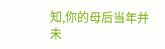知,你的母后当年并未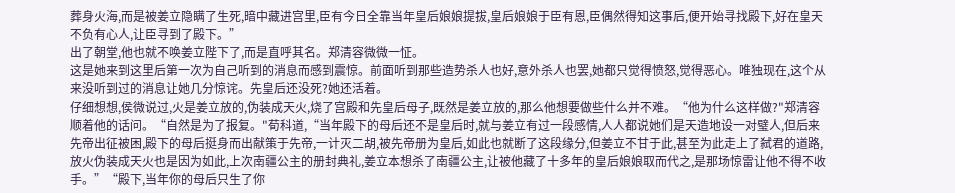葬身火海,而是被姜立隐瞒了生死,暗中藏进宫里,臣有今日全靠当年皇后娘娘提拔,皇后娘娘于臣有恩,臣偶然得知这事后,便开始寻找殿下,好在皇天不负有心人,让臣寻到了殿下。”
出了朝堂,他也就不唤姜立陛下了,而是直呼其名。郑清容微微一怔。
这是她来到这里后第一次为自己听到的消息而感到震惊。前面听到那些造势杀人也好,意外杀人也罢,她都只觉得愤怒,觉得恶心。唯独现在,这个从来没听到过的消息让她几分惊诧。先皇后还没死?她还活着。
仔细想想,侯微说过,火是姜立放的,伪装成天火,烧了宫殿和先皇后母子,既然是姜立放的,那么他想要做些什么并不难。“他为什么这样做?"郑清容顺着他的话问。“自然是为了报复。"荀科道,“当年殿下的母后还不是皇后时,就与姜立有过一段感情,人人都说她们是天造地设一对璧人,但后来先帝出征被困,殿下的母后挺身而出献策于先帝,一计灭二胡,被先帝册为皇后,如此也就断了这段缘分,但姜立不甘于此,甚至为此走上了弑君的道路,放火伪装成天火也是因为如此,上次南疆公主的册封典礼,姜立本想杀了南疆公主,让被他藏了十多年的皇后娘娘取而代之,是那场惊雷让他不得不收手。”“殿下,当年你的母后只生了你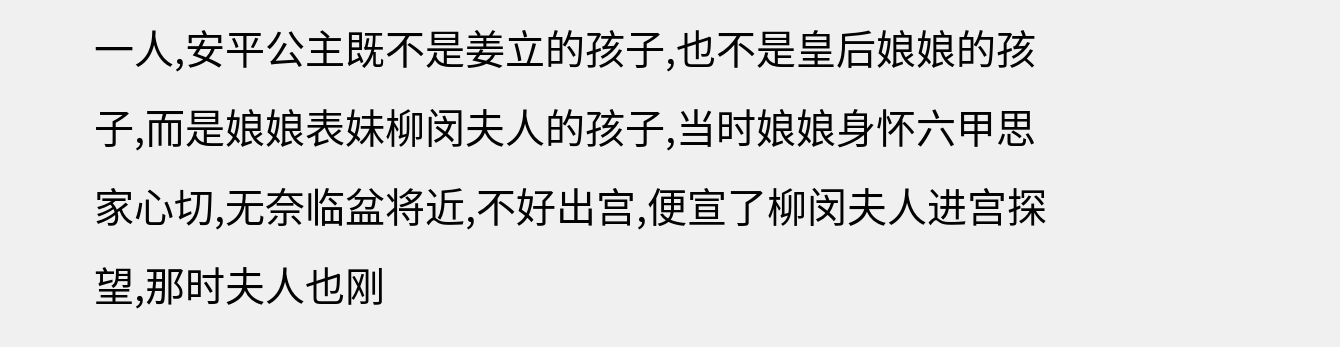一人,安平公主既不是姜立的孩子,也不是皇后娘娘的孩子,而是娘娘表妹柳闵夫人的孩子,当时娘娘身怀六甲思家心切,无奈临盆将近,不好出宫,便宣了柳闵夫人进宫探望,那时夫人也刚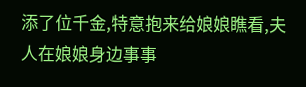添了位千金,特意抱来给娘娘瞧看,夫人在娘娘身边事事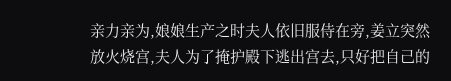亲力亲为,娘娘生产之时夫人依旧服侍在旁,姜立突然放火烧宫,夫人为了掩护殿下逃出宫去,只好把自己的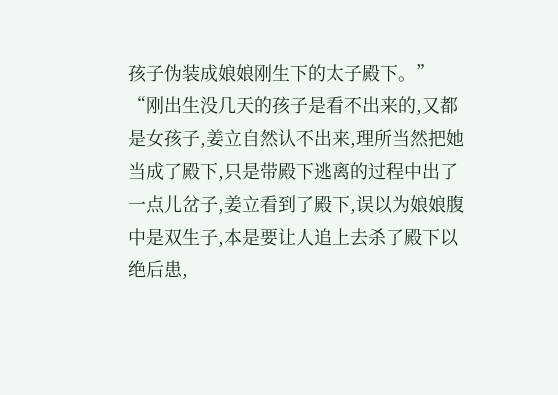孩子伪装成娘娘刚生下的太子殿下。”
“刚出生没几天的孩子是看不出来的,又都是女孩子,姜立自然认不出来,理所当然把她当成了殿下,只是带殿下逃离的过程中出了一点儿岔子,姜立看到了殿下,误以为娘娘腹中是双生子,本是要让人追上去杀了殿下以绝后患,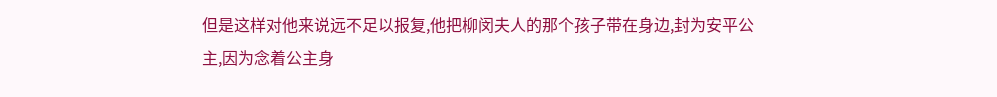但是这样对他来说远不足以报复,他把柳闵夫人的那个孩子带在身边,封为安平公主,因为念着公主身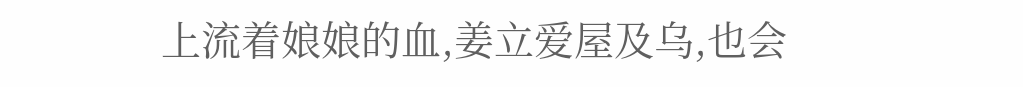上流着娘娘的血,姜立爱屋及乌,也会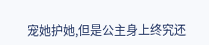宠她护她,但是公主身上终究还